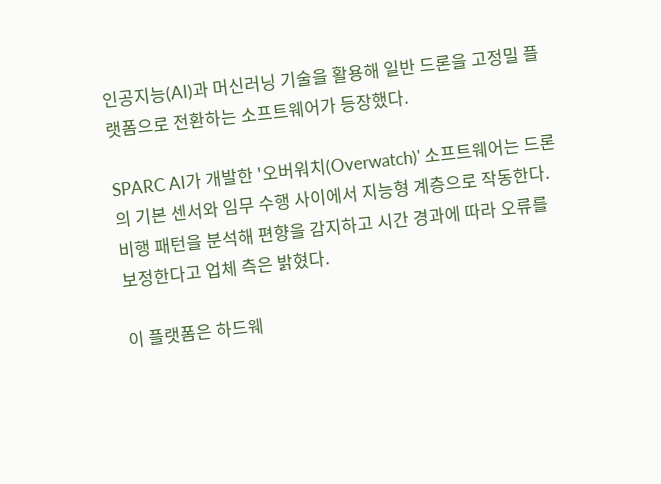인공지능(AI)과 머신러닝 기술을 활용해 일반 드론을 고정밀 플랫폼으로 전환하는 소프트웨어가 등장했다.

SPARC AI가 개발한 '오버워치(Overwatch)' 소프트웨어는 드론의 기본 센서와 임무 수행 사이에서 지능형 계층으로 작동한다. 비행 패턴을 분석해 편향을 감지하고 시간 경과에 따라 오류를 보정한다고 업체 측은 밝혔다.

이 플랫폼은 하드웨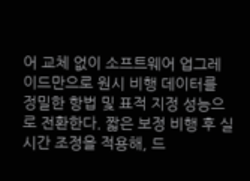어 교체 없이 소프트웨어 업그레이드만으로 원시 비행 데이터를 정밀한 항법 및 표적 지정 성능으로 전환한다. 짧은 보정 비행 후 실시간 조정을 적용해, 드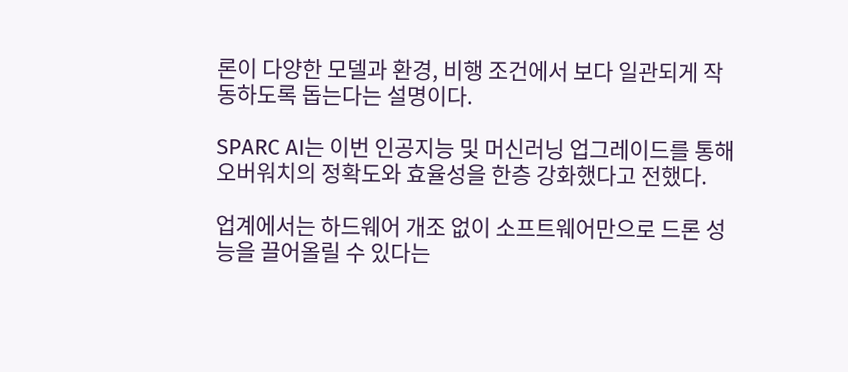론이 다양한 모델과 환경, 비행 조건에서 보다 일관되게 작동하도록 돕는다는 설명이다.

SPARC AI는 이번 인공지능 및 머신러닝 업그레이드를 통해 오버워치의 정확도와 효율성을 한층 강화했다고 전했다.

업계에서는 하드웨어 개조 없이 소프트웨어만으로 드론 성능을 끌어올릴 수 있다는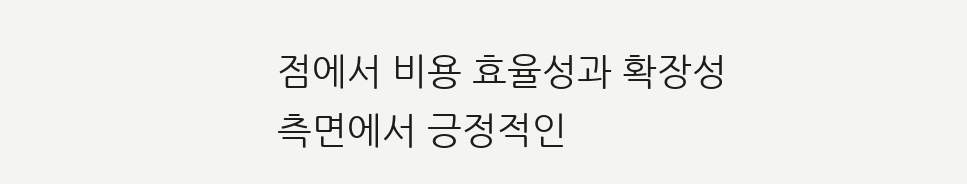점에서 비용 효율성과 확장성 측면에서 긍정적인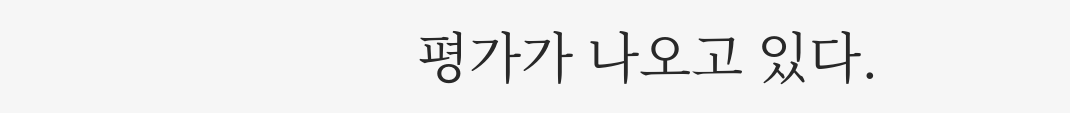평가가 나오고 있다.